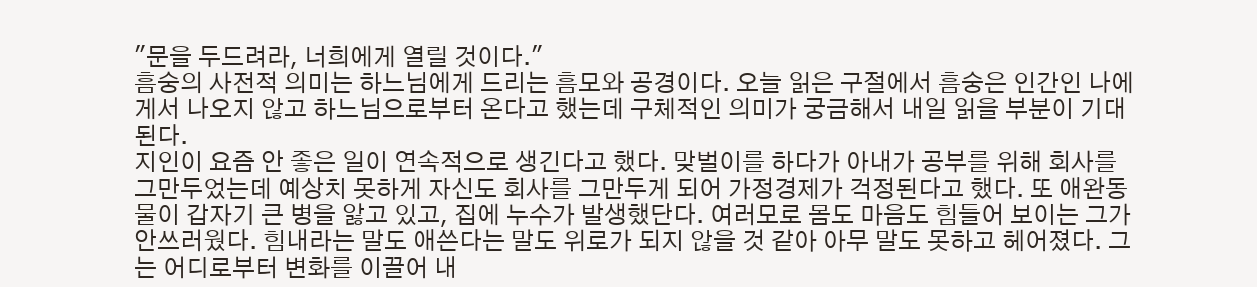"문을 두드려라, 너희에게 열릴 것이다."
흠숭의 사전적 의미는 하느님에게 드리는 흠모와 공경이다. 오늘 읽은 구절에서 흠숭은 인간인 나에게서 나오지 않고 하느님으로부터 온다고 했는데 구체적인 의미가 궁금해서 내일 읽을 부분이 기대된다.
지인이 요즘 안 좋은 일이 연속적으로 생긴다고 했다. 맞벌이를 하다가 아내가 공부를 위해 회사를 그만두었는데 예상치 못하게 자신도 회사를 그만두게 되어 가정경제가 걱정된다고 했다. 또 애완동물이 갑자기 큰 병을 앓고 있고, 집에 누수가 발생했단다. 여러모로 몸도 마음도 힘들어 보이는 그가 안쓰러웠다. 힘내라는 말도 애쓴다는 말도 위로가 되지 않을 것 같아 아무 말도 못하고 헤어졌다. 그는 어디로부터 변화를 이끌어 내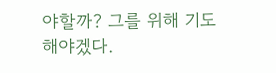야할까? 그를 위해 기도해야겠다.